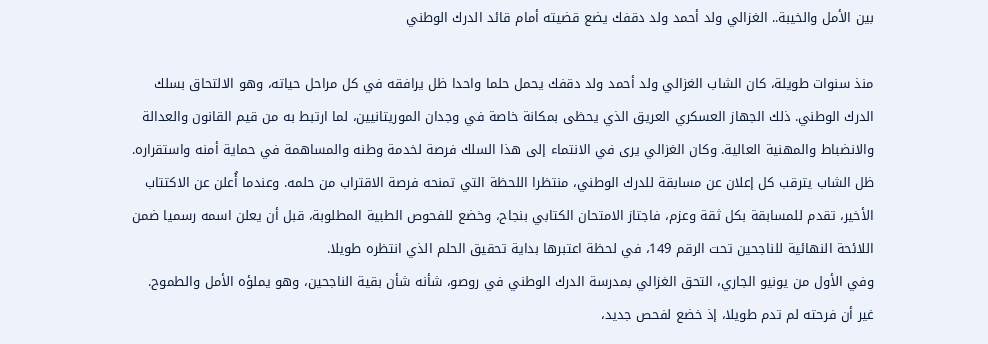بين الأمل والخيبة.. الغزالي ولد أحمد ولد دقفك يضع قضيته أمام قائد الدرك الوطني

منذ سنوات طويلة، كان الشاب الغزالي ولد أحمد ولد دقفك يحمل حلما واحدا ظل يرافقه في كل مراحل حياته، وهو الالتحاق بسلك الدرك الوطني. ذلك الجهاز العسكري العريق الذي يحظى بمكانة خاصة في وجدان الموريتانيين، لما ارتبط به من قيم القانون والعدالة والانضباط والمهنية العالية. وكان الغزالي يرى في الانتماء إلى هذا السلك فرصة لخدمة وطنه والمساهمة في حماية أمنه واستقراره.
ظل الشاب يترقب كل إعلان عن مسابقة للدرك الوطني، منتظرا اللحظة التي تمنحه فرصة الاقتراب من حلمه. وعندما أُعلن عن الاكتتاب الأخير، تقدم للمسابقة بكل ثقة وعزم، فاجتاز الامتحان الكتابي بنجاح، وخضع للفحوص الطبية المطلوبة، قبل أن يعلن اسمه رسميا ضمن اللائحة النهائية للناجحين تحت الرقم 149، في لحظة اعتبرها بداية تحقيق الحلم الذي انتظره طويلا.
وفي الأول من يونيو الجاري، التحق الغزالي بمدرسة الدرك الوطني في روصو، شأنه شأن بقية الناجحين، وهو يملؤه الأمل والطموح. غير أن فرحته لم تدم طويلا، إذ خضع لفحص جديد،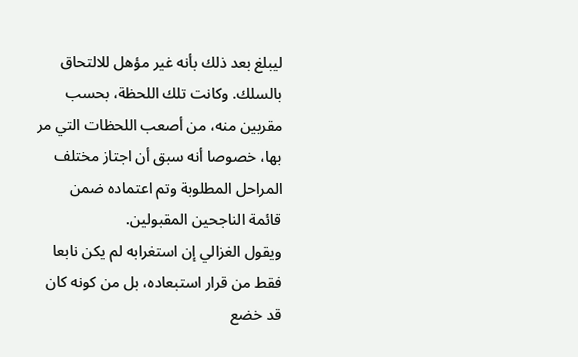ليبلغ بعد ذلك بأنه غير مؤهل للالتحاق بالسلك. وكانت تلك اللحظة، بحسب مقربين منه، من أصعب اللحظات التي مر بها، خصوصا أنه سبق أن اجتاز مختلف المراحل المطلوبة وتم اعتماده ضمن قائمة الناجحين المقبولين.
ويقول الغزالي إن استغرابه لم يكن نابعا فقط من قرار استبعاده، بل من كونه كان قد خضع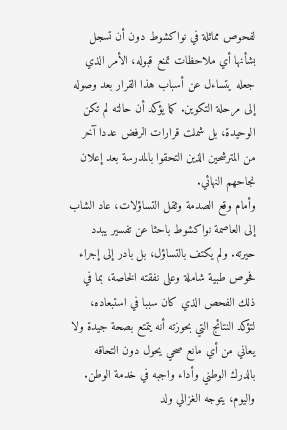لفحوص مماثلة في نواكشوط دون أن تسجل بشأنها أي ملاحظات تمنع قبوله، الأمر الذي جعله يتساءل عن أسباب هذا القرار بعد وصوله إلى مرحلة التكوين. كما يؤكد أن حالته لم تكن الوحيدة، بل شملت قرارات الرفض عددا آخر من المترشحين الذين التحقوا بالمدرسة بعد إعلان نجاحهم النهائي.
وأمام وقع الصدمة وثقل التساؤلات، عاد الشاب إلى العاصمة نواكشوط باحثا عن تفسير يبدد حيرته. ولم يكتف بالتساؤل، بل بادر إلى إجراء فحوص طبية شاملة وعلى نفقته الخاصة، بما في ذلك الفحص الذي كان سببا في استبعاده، لتؤكد النتائج التي بحوزته أنه يتمتع بصحة جيدة ولا يعاني من أي مانع صحي يحول دون التحاقه بالدرك الوطني وأداء واجبه في خدمة الوطن.
واليوم، يتوجه الغزالي ولد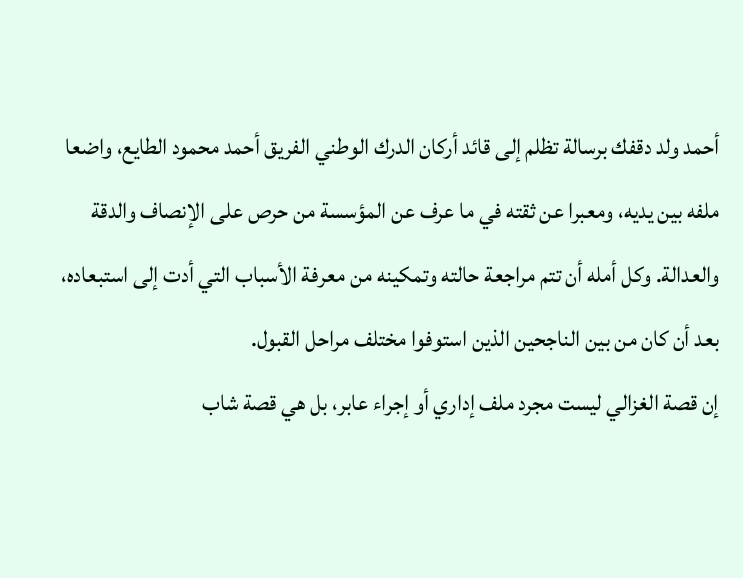أحمد ولد دقفك برسالة تظلم إلى قائد أركان الدرك الوطني الفريق أحمد محمود الطايع، واضعا ملفه بين يديه، ومعبرا عن ثقته في ما عرف عن المؤسسة من حرص على الإنصاف والدقة والعدالة. وكل أمله أن تتم مراجعة حالته وتمكينه من معرفة الأسباب التي أدت إلى استبعاده، بعد أن كان من بين الناجحين الذين استوفوا مختلف مراحل القبول.
إن قصة الغزالي ليست مجرد ملف إداري أو إجراء عابر، بل هي قصة شاب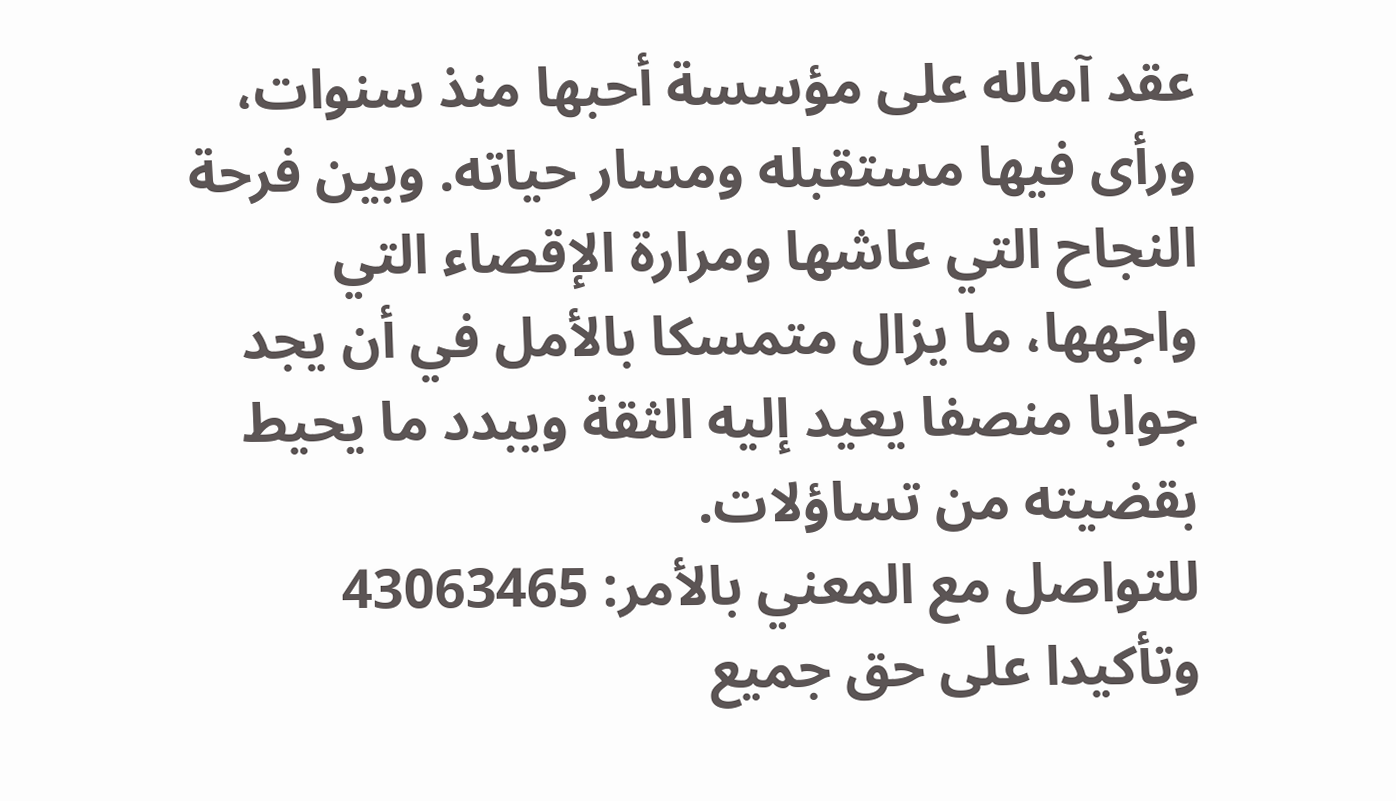عقد آماله على مؤسسة أحبها منذ سنوات، ورأى فيها مستقبله ومسار حياته. وبين فرحة النجاح التي عاشها ومرارة الإقصاء التي واجهها، ما يزال متمسكا بالأمل في أن يجد جوابا منصفا يعيد إليه الثقة ويبدد ما يحيط بقضيته من تساؤلات.
للتواصل مع المعني بالأمر: 43063465
وتأكيدا على حق جميع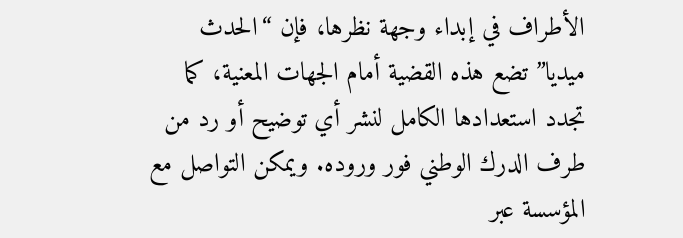الأطراف في إبداء وجهة نظرها، فإن “الحدث ميديا” تضع هذه القضية أمام الجهات المعنية، كما تجدد استعدادها الكامل لنشر أي توضيح أو رد من طرف الدرك الوطني فور وروده. ويمكن التواصل مع المؤسسة عبر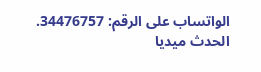الواتساب على الرقم: 34476757.
الحدث ميديا